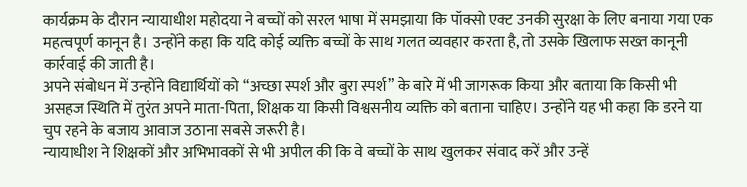कार्यक्रम के दौरान न्यायाधीश महोदया ने बच्चों को सरल भाषा में समझाया कि पॉक्सो एक्ट उनकी सुरक्षा के लिए बनाया गया एक महत्वपूर्ण कानून है। उन्होंने कहा कि यदि कोई व्यक्ति बच्चों के साथ गलत व्यवहार करता है, तो उसके खिलाफ सख्त कानूनी कार्रवाई की जाती है।
अपने संबोधन में उन्होंने विद्यार्थियों को “अच्छा स्पर्श और बुरा स्पर्श” के बारे में भी जागरूक किया और बताया कि किसी भी असहज स्थिति में तुरंत अपने माता-पिता, शिक्षक या किसी विश्वसनीय व्यक्ति को बताना चाहिए। उन्होंने यह भी कहा कि डरने या चुप रहने के बजाय आवाज उठाना सबसे जरूरी है।
न्यायाधीश ने शिक्षकों और अभिभावकों से भी अपील की कि वे बच्चों के साथ खुलकर संवाद करें और उन्हें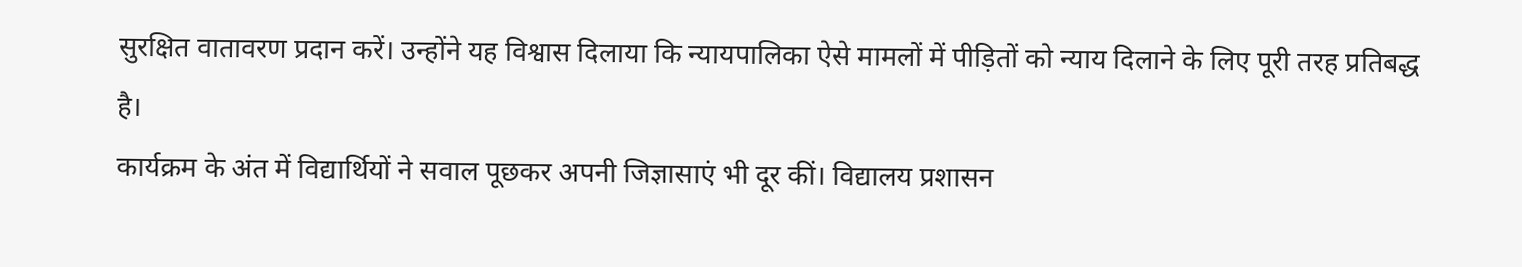सुरक्षित वातावरण प्रदान करें। उन्होंने यह विश्वास दिलाया कि न्यायपालिका ऐसे मामलों में पीड़ितों को न्याय दिलाने के लिए पूरी तरह प्रतिबद्ध है।
कार्यक्रम के अंत में विद्यार्थियों ने सवाल पूछकर अपनी जिज्ञासाएं भी दूर कीं। विद्यालय प्रशासन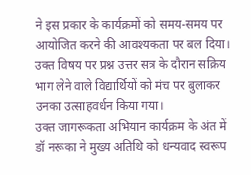ने इस प्रकार के कार्यक्रमों को समय-समय पर आयोजित करने की आवश्यकता पर बल दिया।
उक्त विषय पर प्रश्न उत्तर सत्र के दौरान सक्रिय भाग लेने वाले विद्यार्थियों को मंच पर बुलाकर उनका उत्साहवर्धन किया गया।
उक्त जागरूकता अभियान कार्यक्रम के अंत में डॉ नरूका ने मुख्य अतिथि को धन्यवाद स्वरूप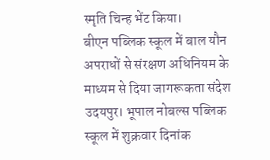स्मृति चिन्ह भेंट किया।
बीएन पब्लिक स्कूल में बाल यौन अपराधों से संरक्षण अधिनियम के माध्यम से दिया जागरूकता संदेश
उदयपुर। भूपाल नोबल्स पब्लिक स्कूल में शुक्रवार दिनांक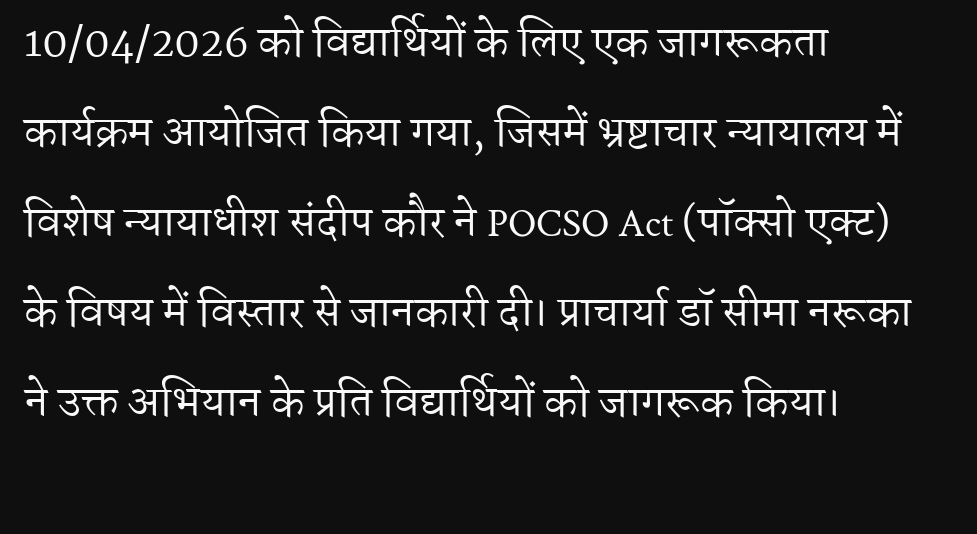10/04/2026 को विद्यार्थियों के लिए एक जागरूकता कार्यक्रम आयोजित किया गया, जिसमें भ्रष्टाचार न्यायालय में विशेष न्यायाधीश संदीप कौर ने POCSO Act (पॉक्सो एक्ट) के विषय में विस्तार से जानकारी दी। प्राचार्या डॉ सीमा नरूका ने उक्त अभियान के प्रति विद्यार्थियों को जागरूक किया।